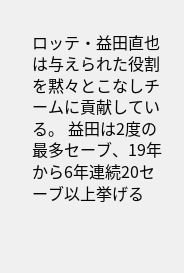ロッテ・益田直也は与えられた役割を黙々とこなしチームに貢献している。 益田は2度の最多セーブ、19年から6年連続20セーブ以上挙げる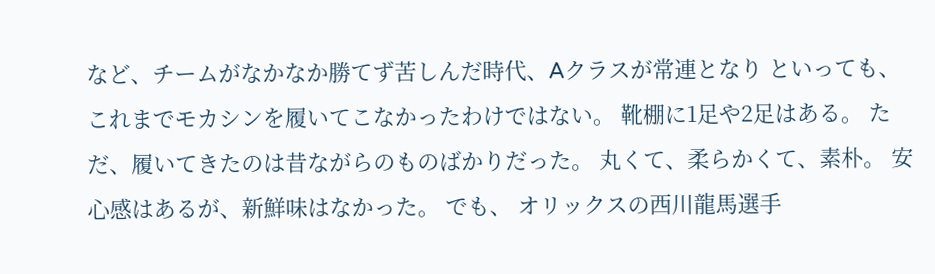など、チームがなかなか勝てず苦しんだ時代、Aクラスが常連となり といっても、これまでモカシンを履いてこなかったわけではない。 靴棚に1足や2足はある。 ただ、履いてきたのは昔ながらのものばかりだった。 丸くて、柔らかくて、素朴。 安心感はあるが、新鮮味はなかった。 でも、 オリックスの西川龍馬選手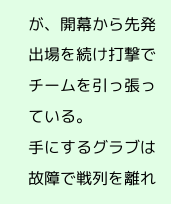が、開幕から先発出場を続け打撃でチームを引っ張っている。
手にするグラブは故障で戦列を離れ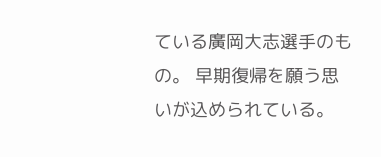ている廣岡大志選手のもの。 早期復帰を願う思いが込められている。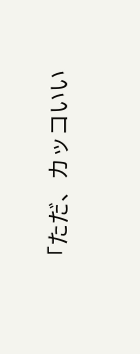「ただ、カッコいい